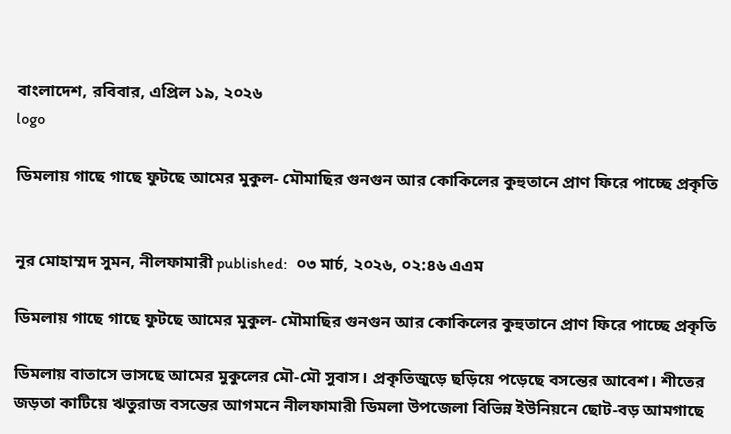বাংলাদেশ, রবিবার, এপ্রিল ১৯, ২০২৬
logo

ডিমলায় গাছে গাছে ফুটছে আমের মুকুল- মৌমাছির গুনগুন আর কোকিলের কুহুতানে প্রাণ ফিরে পাচ্ছে প্রকৃতি


নূর মোহাম্মদ সুমন, নীলফামারী published:  ০৩ মার্চ, ২০২৬, ০২:৪৬ এএম

ডিমলায় গাছে গাছে ফুটছে আমের মুকুল- মৌমাছির গুনগুন আর কোকিলের কুহুতানে প্রাণ ফিরে পাচ্ছে প্রকৃতি

ডিমলায় বাতাসে ভাসছে আমের মুকুলের মৌ-মৌ সুবাস। প্রকৃতিজুড়ে ছড়িয়ে পড়েছে বসন্তের আবেশ। শীতের জড়তা কাটিয়ে ঋতুরাজ বসন্তের আগমনে নীলফামারী ডিমলা উপজেলা বিভিন্ন ইউনিয়নে ছোট-বড় আমগাছে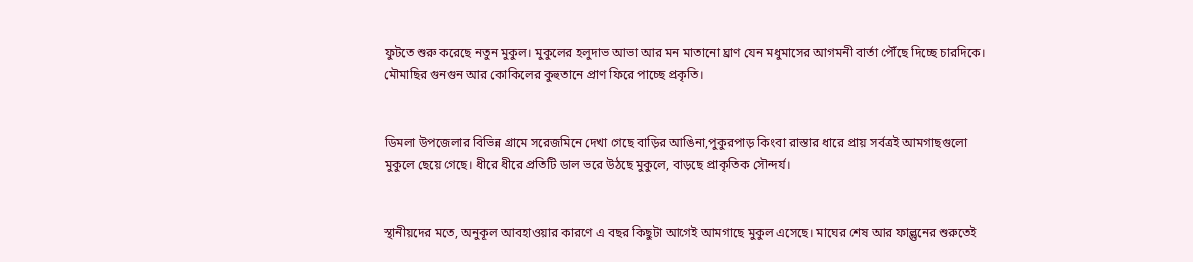ফুটতে শুরু করেছে নতুন মুকুল। মুকুলের হলুদাভ আভা আর মন মাতানো ঘ্রাণ যেন মধুমাসের আগমনী বার্তা পৌঁছে দিচ্ছে চারদিকে। মৌমাছির গুনগুন আর কোকিলের কুহুতানে প্রাণ ফিরে পাচ্ছে প্রকৃতি।


ডিমলা উপজেলার বিভিন্ন গ্রামে সরেজমিনে দেখা গেছে বাড়ির আঙিনা,পুকুরপাড় কিংবা রাস্তার ধারে প্রায় সর্বত্রই আমগাছগুলো মুকুলে ছেয়ে গেছে। ধীরে ধীরে প্রতিটি ডাল ভরে উঠছে মুকুলে, বাড়ছে প্রাকৃতিক সৌন্দর্য।


স্থানীয়দের মতে, অনুকূল আবহাওয়ার কারণে এ বছর কিছুটা আগেই আমগাছে মুকুল এসেছে। মাঘের শেষ আর ফাল্গুনের শুরুতেই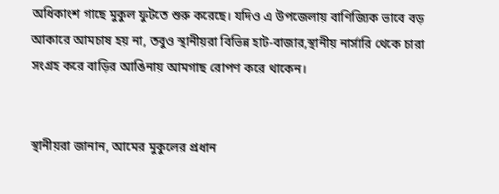অধিকাংশ গাছে মুকুল ফুটতে শুরু করেছে। যদিও এ উপজেলায় বাণিজ্যিক ভাবে বড় আকারে আমচাষ হয় না, তবুও স্থানীয়রা বিভিন্ন হাট-বাজার,স্থানীয় নার্সারি থেকে চারা সংগ্রহ করে বাড়ির আঙিনায় আমগাছ রোপণ করে থাকেন।


স্থানীয়রা জানান, আমের মুকুলের প্রধান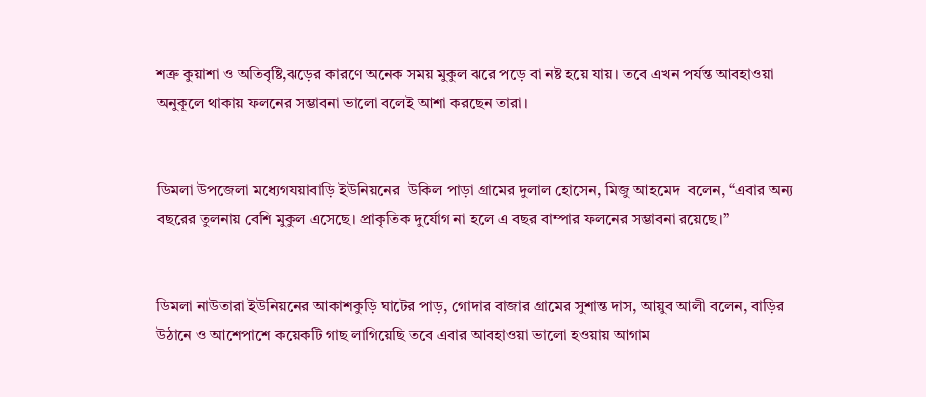শত্রু কুয়াশা ও অতিবৃষ্টি,ঝড়ের কারণে অনেক সময় মুকুল ঝরে পড়ে বা নষ্ট হয়ে যায়। তবে এখন পর্যন্ত আবহাওয়া অনুকূলে থাকায় ফলনের সম্ভাবনা ভালো বলেই আশা করছেন তারা।


ডিমলা উপজেলা মধ্যেগযয়াবাড়ি ইউনিয়নের  উকিল পাড়া গ্রামের দুলাল হোসেন, মিজু আহমেদ  বলেন, “এবার অন্য বছরের তুলনায় বেশি মুকুল এসেছে। প্রাকৃতিক দুর্যোগ না হলে এ বছর বাম্পার ফলনের সম্ভাবনা রয়েছে।”


ডিমলা নাউতারা ইউনিয়নের আকাশকুড়ি ঘাটের পাড়, গোদার বাজার গ্রামের সুশান্ত দাস, আয়ুব আলী বলেন, বাড়ির উঠানে ও আশেপাশে কয়েকটি গাছ লাগিয়েছি তবে এবার আবহাওয়া ভালো হওয়ায় আগাম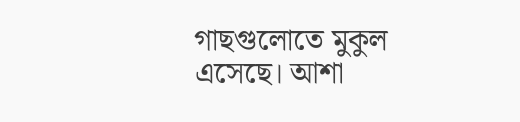গাছগুলোতে মুকুল এসেছে। আশা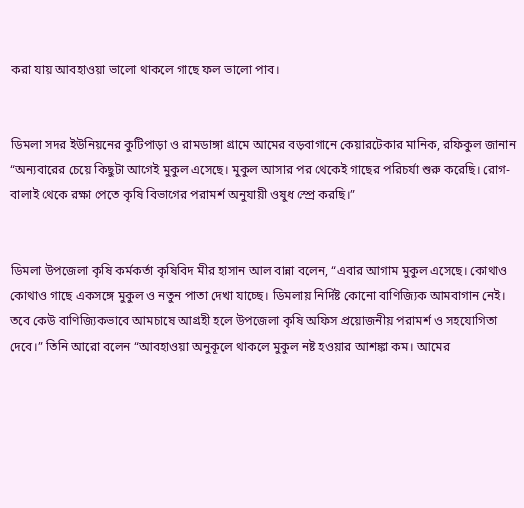করা যায় আবহাওয়া ভালো থাকলে গাছে ফল ভালো পাব।


ডিমলা সদর ইউনিয়নের কুটিপাড়া ও রামডাঙ্গা গ্রামে আমের বড়বাগানে কেয়ারটেকার মানিক, রফিকুল জানান “অন্যবারের চেয়ে কিছুটা আগেই মুকুল এসেছে। মুকুল আসার পর থেকেই গাছের পরিচর্যা শুরু করেছি। রোগ-বালাই থেকে রক্ষা পেতে কৃষি বিভাগের পরামর্শ অনুযায়ী ওষুধ স্প্রে করছি।”


ডিমলা উপজেলা কৃষি কর্মকর্তা কৃষিবিদ মীর হাসান আল বান্না বলেন, “এবার আগাম মুকুল এসেছে। কোথাও কোথাও গাছে একসঙ্গে মুকুল ও নতুন পাতা দেখা যাচ্ছে। ডিমলায় নির্দিষ্ট কোনো বাণিজ্যিক আমবাগান নেই। তবে কেউ বাণিজ্যিকভাবে আমচাষে আগ্রহী হলে উপজেলা কৃষি অফিস প্রয়োজনীয় পরামর্শ ও সহযোগিতা দেবে।” তিনি আরো বলেন “আবহাওয়া অনুকূলে থাকলে মুকুল নষ্ট হওয়ার আশঙ্কা কম। আমের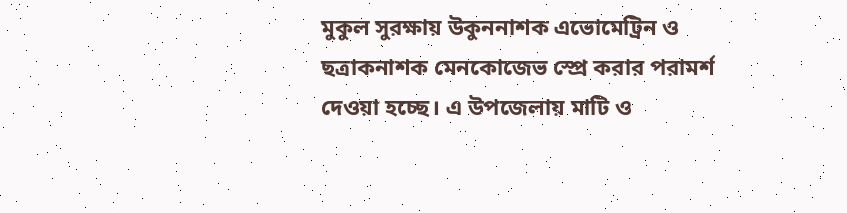মুকুল সুরক্ষায় উকুননাশক এভোমেট্রিন ও ছত্রাকনাশক মেনকোজেভ স্প্রে করার পরামর্শ দেওয়া হচ্ছে। এ উপজেলায় মাটি ও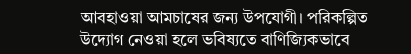আবহাওয়া আমচাষের জন্য উপযোগী। পরিকল্পিত উদ্যোগ নেওয়া হলে ভবিষ্যতে বাণিজ্যিকভাবে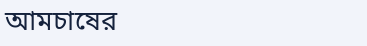আমচাষের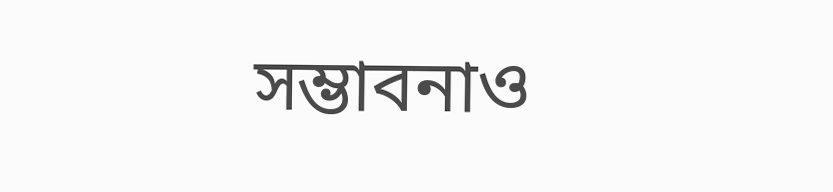সম্ভাবনাও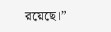রয়েছে।”